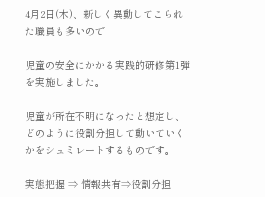4月2日(木)、新しく異動してこられた職員も多いので

児童の安全にかかる実践的研修第1弾を実施しました。

児童が所在不明になったと想定し、どのように役割分担して動いていくかをシュミレートするものです。

実態把握 ⇒ 情報共有⇒役割分担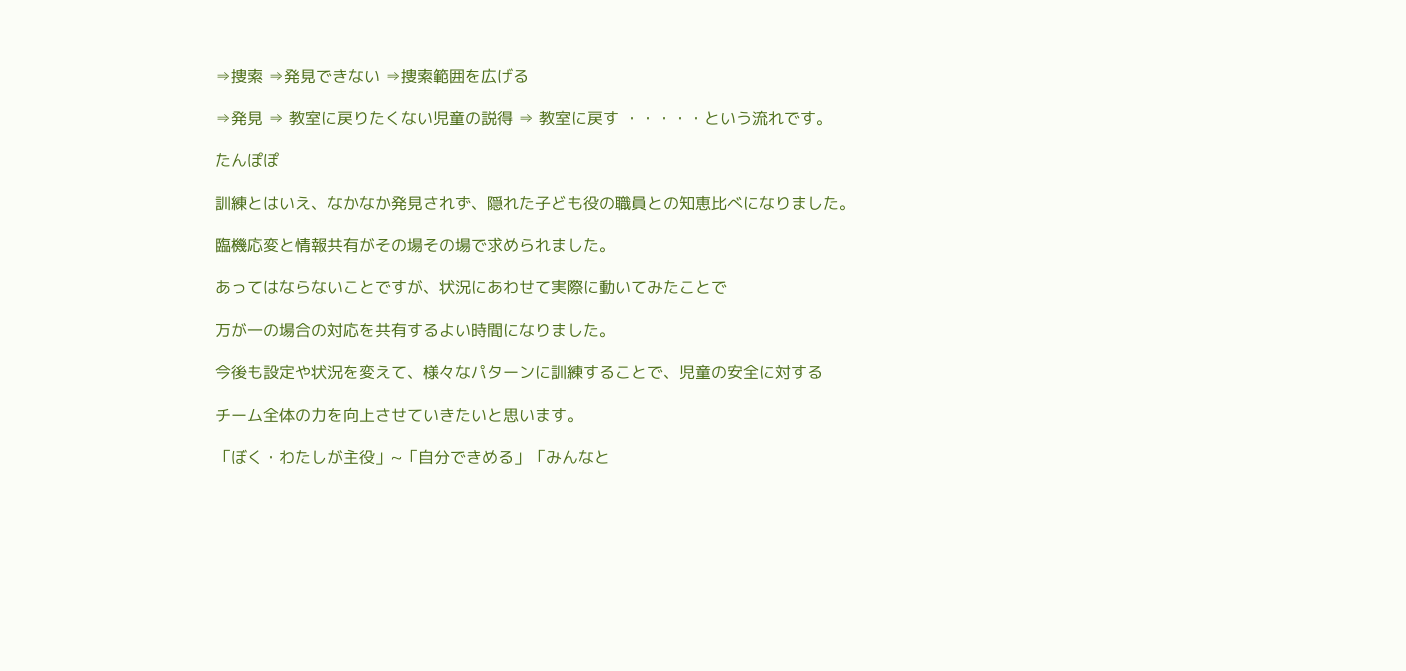⇒捜索 ⇒発見できない ⇒捜索範囲を広げる

⇒発見 ⇒ 教室に戻りたくない児童の説得 ⇒ 教室に戻す ・・・・・という流れです。

たんぽぽ

訓練とはいえ、なかなか発見されず、隠れた子ども役の職員との知恵比べになりました。

臨機応変と情報共有がその場その場で求められました。

あってはならないことですが、状況にあわせて実際に動いてみたことで

万が一の場合の対応を共有するよい時間になりました。

今後も設定や状況を変えて、様々なパターンに訓練することで、児童の安全に対する

チーム全体の力を向上させていきたいと思います。

「ぼく・わたしが主役」~「自分できめる」「みんなと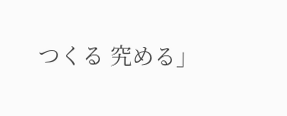つくる 究める」